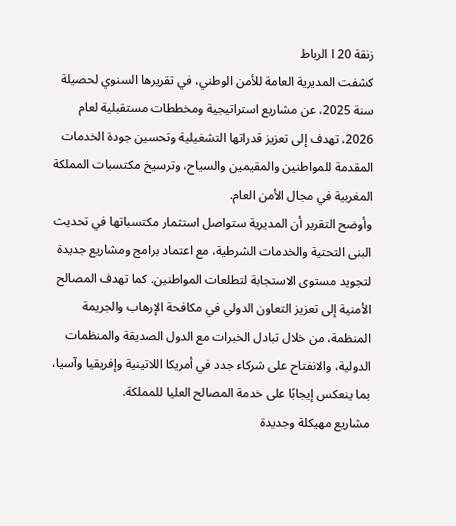زنقة 20 ا الرباط
كشفت المديرية العامة للأمن الوطني، في تقريرها السنوي لحصيلة سنة 2025، عن مشاريع استراتيجية ومخططات مستقبلية لعام 2026، تهدف إلى تعزيز قدراتها التشغيلية وتحسين جودة الخدمات المقدمة للمواطنين والمقيمين والسياح، وترسيخ مكتسبات المملكة المغربية في مجال الأمن العام.
وأوضح التقرير أن المديرية ستواصل استثمار مكتسباتها في تحديث البنى التحتية والخدمات الشرطية، مع اعتماد برامج ومشاريع جديدة لتجويد مستوى الاستجابة لتطلعات المواطنين. كما تهدف المصالح الأمنية إلى تعزيز التعاون الدولي في مكافحة الإرهاب والجريمة المنظمة، من خلال تبادل الخبرات مع الدول الصديقة والمنظمات الدولية، والانفتاح على شركاء جدد في أمريكا اللاتينية وإفريقيا وآسيا، بما ينعكس إيجابًا على خدمة المصالح العليا للمملكة.
مشاريع مهيكلة وجديدة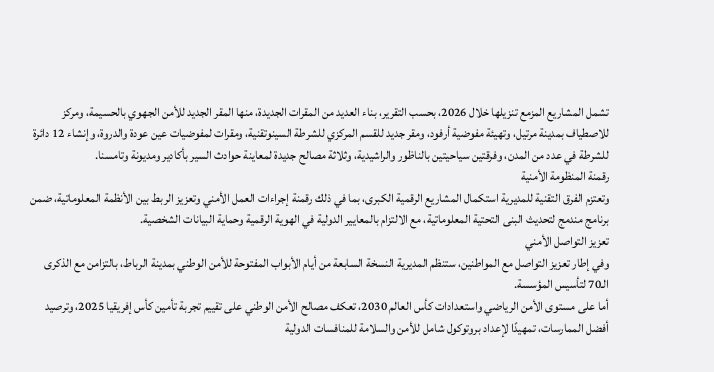تشمل المشاريع المزمع تنزيلها خلال 2026، بحسب التقرير، بناء العديد من المقرات الجديدة، منها المقر الجديد للأمن الجهوي بالحسيمة، ومركز للاصطياف بمدينة مرتيل، وتهيئة مفوضية أرفود، ومقر جديد للقسم المركزي للشرطة السينوتقنية، ومقرات لمفوضيات عين عودة والدروة، وإنشاء 12 دائرة للشرطة في عدد من المدن، وفرقتين سياحيتين بالناظور والراشيدية، وثلاثة مصالح جديدة لمعاينة حوادث السير بأكادير ومديونة وتامسنا.
رقمنة المنظومة الأمنية
وتعتزم الفرق التقنية للمديرية استكمال المشاريع الرقمية الكبرى، بما في ذلك رقمنة إجراءات العمل الأمني وتعزيز الربط بين الأنظمة المعلوماتية، ضمن برنامج مندمج لتحديث البنى التحتية المعلوماتية، مع الالتزام بالمعايير الدولية في الهوية الرقمية وحماية البيانات الشخصية.
تعزيز التواصل الأمني
وفي إطار تعزيز التواصل مع المواطنين، ستنظم المديرية النسخة السابعة من أيام الأبواب المفتوحة للأمن الوطني بمدينة الرباط، بالتزامن مع الذكرى الـ70 لتأسيس المؤسسة.
أما على مستوى الأمن الرياضي واستعدادات كأس العالم 2030، تعكف مصالح الأمن الوطني على تقييم تجربة تأمين كأس إفريقيا 2025، وترصيد أفضل الممارسات، تمهيدًا لإعداد بروتوكول شامل للأمن والسلامة للمنافسات الدولية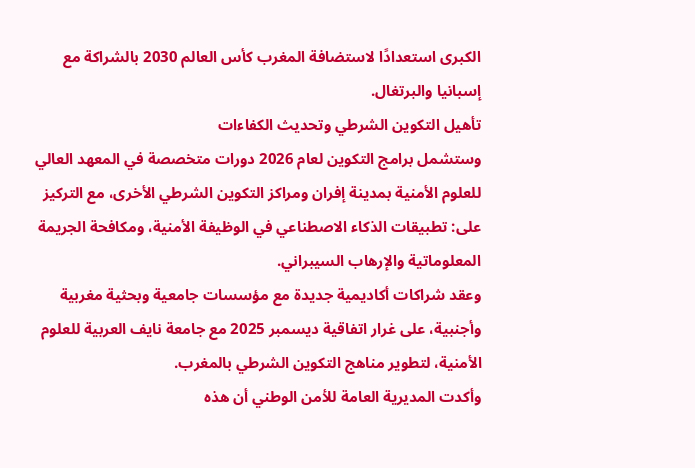الكبرى استعدادًا لاستضافة المغرب كأس العالم 2030 بالشراكة مع إسبانيا والبرتغال.
تأهيل التكوين الشرطي وتحديث الكفاءات
وستشمل برامج التكوين لعام 2026 دورات متخصصة في المعهد العالي للعلوم الأمنية بمدينة إفران ومراكز التكوين الشرطي الأخرى، مع التركيز على: تطبيقات الذكاء الاصطناعي في الوظيفة الأمنية، ومكافحة الجريمة المعلوماتية والإرهاب السيبراني.
وعقد شراكات أكاديمية جديدة مع مؤسسات جامعية وبحثية مغربية وأجنبية، على غرار اتفاقية ديسمبر 2025 مع جامعة نايف العربية للعلوم الأمنية، لتطوير مناهج التكوين الشرطي بالمغرب.
وأكدت المديرية العامة للأمن الوطني أن هذه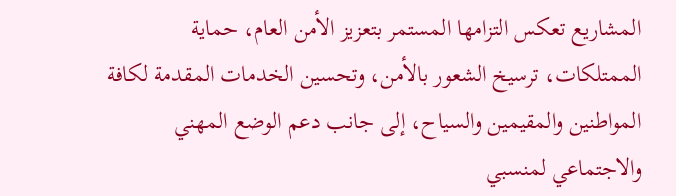المشاريع تعكس التزامها المستمر بتعزيز الأمن العام، حماية الممتلكات، ترسيخ الشعور بالأمن، وتحسين الخدمات المقدمة لكافة المواطنين والمقيمين والسياح، إلى جانب دعم الوضع المهني والاجتماعي لمنسبي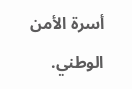أسرة الأمن الوطني.